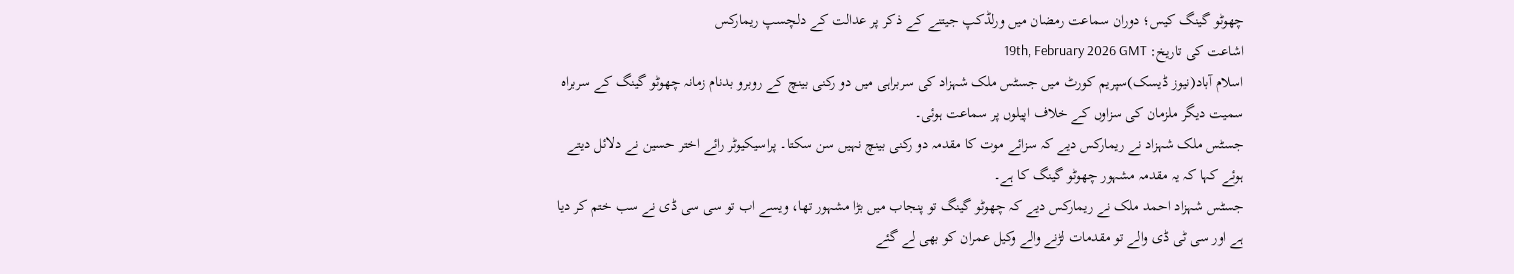چھوٹو گینگ کیس؛ دوران سماعت رمضان میں ورلڈکپ جیتنے کے ذکر پر عدالت کے دلچسپ ریمارکس
اشاعت کی تاریخ: 19th, February 2026 GMT
اسلام آباد(نیوز ڈیسک)سپریم کورٹ میں جسٹس ملک شہزاد کی سربراہی میں دو رکنی بینچ کے روبرو بدنام زمانہ چھوٹو گینگ کے سربراہ سمیت دیگر ملزمان کی سزاوں کے خلاف اپیلوں پر سماعت ہوئی۔
جسٹس ملک شہزاد نے ریمارکس دیے کہ سزائے موت کا مقدمہ دو رکنی بینچ نہیں سن سکتا۔ پراسیکیوٹر رائے اختر حسین نے دلائل دیتے ہوئے کہا کہ یہ مقدمہ مشہور چھوٹو گینگ کا ہے۔
جسٹس شہزاد احمد ملک نے ریمارکس دیے کہ چھوٹو گینگ تو پنجاب میں بڑا مشہور تھا، ویسے اب تو سی سی ڈی نے سب ختم کر دیا ہے اور سی ٹی ڈی والے تو مقدمات لڑنے والے وکیل عمران کو بھی لے گئے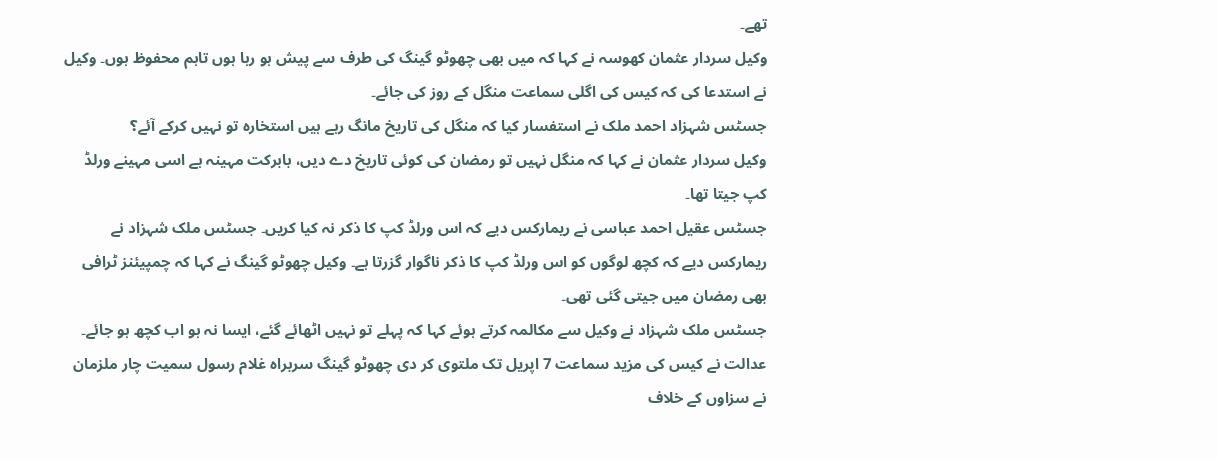تھے۔
وکیل سردار عثمان کھوسہ نے کہا کہ میں بھی چھوٹو گینگ کی طرف سے پیش ہو رہا ہوں تاہم محفوظ ہوں۔ وکیل نے استدعا کی کہ کیس کی اگلی سماعت منگل کے روز کی جائے۔
جسٹس شہزاد احمد ملک نے استفسار کیا کہ منگل کی تاریخ مانگ رہے ہیں استخارہ تو نہیں کرکے آئے؟
وکیل سردار عثمان نے کہا کہ منگل نہیں تو رمضان کی کوئی تاریخ دے دیں، بابرکت مہینہ ہے اسی مہینے ورلڈ کپ جیتا تھا۔
جسٹس عقیل احمد عباسی نے ریمارکس دیے کہ اس ورلڈ کپ کا ذکر نہ کیا کریں۔ جسٹس ملک شہزاد نے ریمارکس دیے کہ کچھ لوگوں کو اس ورلڈ کپ کا ذکر ناگوار گزرتا ہے۔ وکیل چھوٹو گینگ نے کہا کہ چمپیئنز ٹرافی بھی رمضان میں جیتی گئی تھی۔
جسٹس ملک شہزاد نے وکیل سے مکالمہ کرتے ہوئے کہا کہ پہلے تو نہیں اٹھائے گئے، ایسا نہ ہو اب کچھ ہو جائے۔
عدالت نے کیس کی مزید سماعت 7 اپریل تک ملتوی کر دی چھوٹو گینگ سربراہ غلام رسول سمیت چار ملزمان نے سزاوں کے خلاف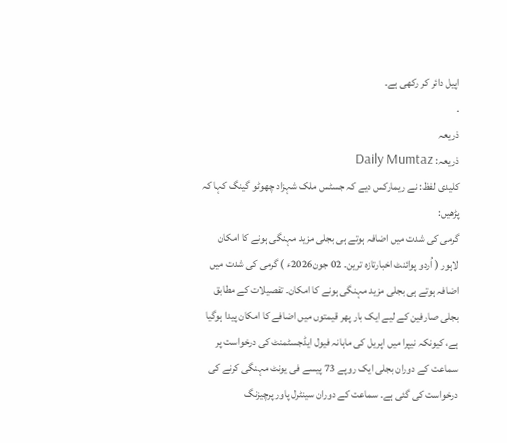اپیل دائر کر رکھی ہے۔
.
ذریعہ
ذریعہ: Daily Mumtaz
کلیدی لفظ: نے ریمارکس دیے کہ جسٹس ملک شہزاد چھوٹو گینگ کہا کہ
پڑھیں:
گرمی کی شدت میں اضافہ ہوتے ہی بجلی مزید مہنگی ہونے کا امکان
لاہور ( اُردو پوائنٹ اخبارتازہ ترین۔ 02 جون2026ء ) گرمی کی شدت میں اضافہ ہوتے ہی بجلی مزید مہنگی ہونے کا امکان۔ تفصیلات کے مطابق بجلی صارفین کے لیے ایک بار پھر قیمتوں میں اضافے کا امکان پیدا ہوگیا ہے، کیونکہ نیپرا میں اپریل کی ماہانہ فیول ایڈجسٹمنٹ کی درخواست پر سماعت کے دوران بجلی ایک روپے 73 پیسے فی یونٹ مہنگی کرنے کی درخواست کی گئی ہے۔ سماعت کے دوران سینٹرل پاور پرچیزنگ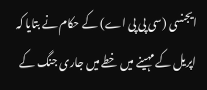ایجنسی (سی پی پی اے) کے حکام نے بتایا کہ اپریل کے مہینے میں خطے میں جاری جنگ کے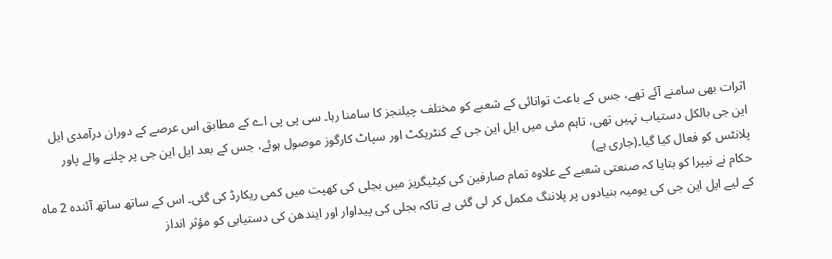اثرات بھی سامنے آئے تھے، جس کے باعث توانائی کے شعبے کو مختلف چیلنجز کا سامنا رہا۔ سی پی پی اے کے مطابق اس عرصے کے دوران درآمدی ایل این جی بالکل دستیاب نہیں تھی، تاہم مئی میں ایل این جی کے کنٹریکٹ اور سپاٹ کارگوز موصول ہوئے، جس کے بعد ایل این جی پر چلنے والے پاور پلانٹس کو فعال کیا گیا۔(جاری ہے)
حکام نے نیپرا کو بتایا کہ صنعتی شعبے کے علاوہ تمام صارفین کی کیٹیگریز میں بجلی کی کھپت میں کمی ریکارڈ کی گئی۔ اس کے ساتھ ساتھ آئندہ 2 ماہ کے لیے ایل این جی کی یومیہ بنیادوں پر پلاننگ مکمل کر لی گئی ہے تاکہ بجلی کی پیداوار اور ایندھن کی دستیابی کو مؤثر انداز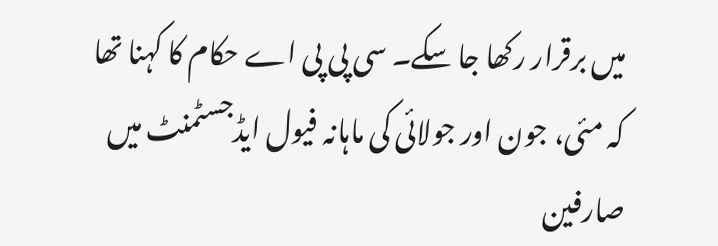میں برقرار رکھا جا سکے۔ سی پی پی اے حکام کا کہنا تھا کہ مئی، جون اور جولائی کی ماہانہ فیول ایڈجسٹمنٹ میں صارفین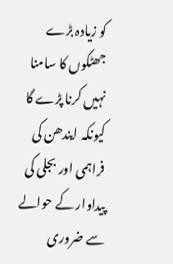کو زیادہ بڑے جھٹکوں کا سامنا نہیں کرنا پڑے گا کیونکہ ایندھن کی فراہمی اور بجلی کی پیداوار کے حوالے سے ضروری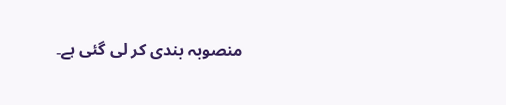منصوبہ بندی کر لی گئی ہے۔